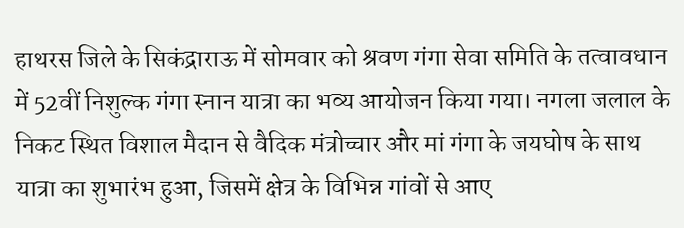हाथरस जिले के सिकंद्राराऊ में सोमवार को श्रवण गंगा सेवा समिति के तत्वावधान में 52वीं निशुल्क गंगा स्नान यात्रा का भव्य आयोजन किया गया। नगला जलाल के निकट स्थित विशाल मैदान से वैदिक मंत्रोच्चार और मां गंगा के जयघोष के साथ यात्रा का शुभारंभ हुआ, जिसमें क्षेत्र के विभिन्न गांवों से आए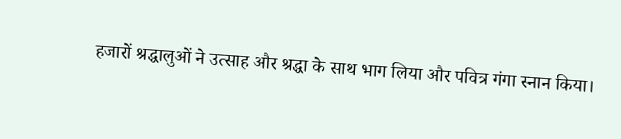हजारों श्रद्धालुओं ने उत्साह और श्रद्धा के साथ भाग लिया और पवित्र गंगा स्नान किया।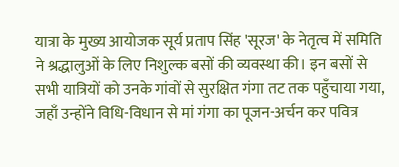यात्रा के मुख्य आयोजक सूर्य प्रताप सिंह 'सूरज' के नेतृत्व में समिति ने श्रद्धालुओं के लिए निशुल्क बसों की व्यवस्था की। इन बसों से सभी यात्रियों को उनके गांवों से सुरक्षित गंगा तट तक पहुँचाया गया, जहाँ उन्होंने विधि-विधान से मां गंगा का पूजन-अर्चन कर पवित्र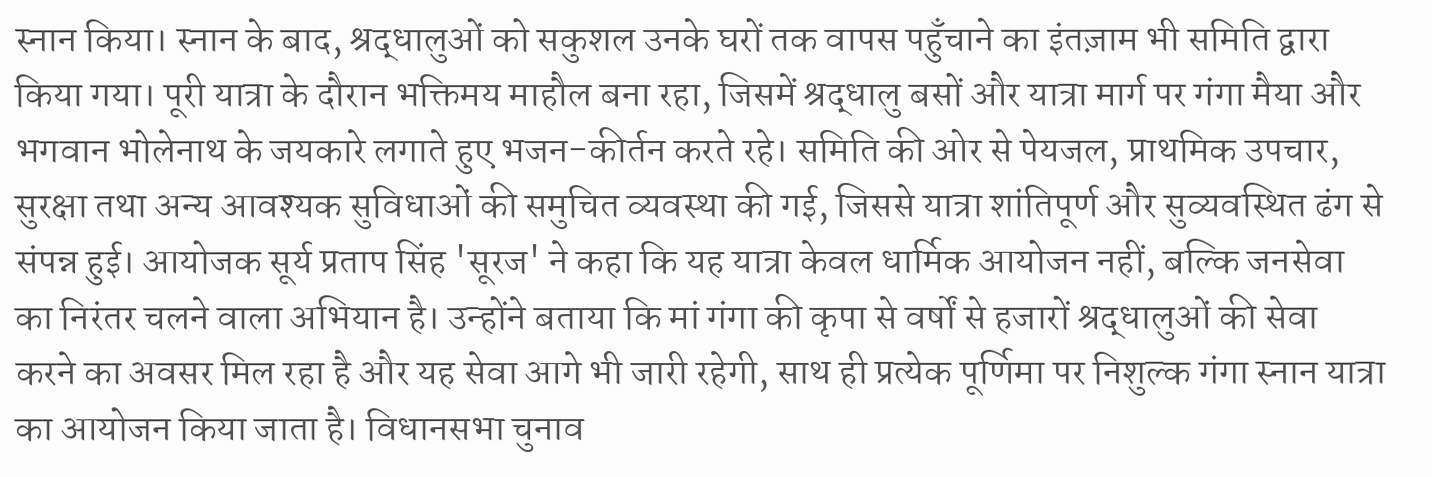स्नान किया। स्नान के बाद, श्रद्धालुओं को सकुशल उनके घरों तक वापस पहुँचाने का इंतज़ाम भी समिति द्वारा किया गया। पूरी यात्रा के दौरान भक्तिमय माहौल बना रहा, जिसमें श्रद्धालु बसों और यात्रा मार्ग पर गंगा मैया और भगवान भोलेनाथ के जयकारे लगाते हुए भजन-कीर्तन करते रहे। समिति की ओर से पेयजल, प्राथमिक उपचार, सुरक्षा तथा अन्य आवश्यक सुविधाओं की समुचित व्यवस्था की गई, जिससे यात्रा शांतिपूर्ण और सुव्यवस्थित ढंग से संपन्न हुई। आयोजक सूर्य प्रताप सिंह 'सूरज' ने कहा कि यह यात्रा केवल धार्मिक आयोजन नहीं, बल्कि जनसेवा का निरंतर चलने वाला अभियान है। उन्होंने बताया कि मां गंगा की कृपा से वर्षों से हजारों श्रद्धालुओं की सेवा करने का अवसर मिल रहा है और यह सेवा आगे भी जारी रहेगी, साथ ही प्रत्येक पूर्णिमा पर निशुल्क गंगा स्नान यात्रा का आयोजन किया जाता है। विधानसभा चुनाव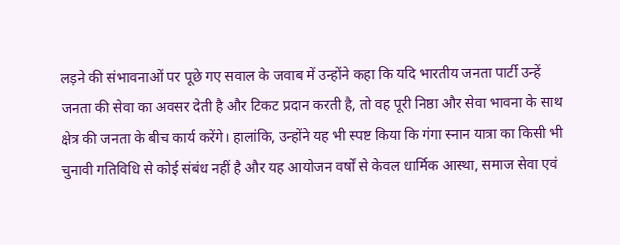लड़ने की संभावनाओं पर पूछे गए सवाल के जवाब में उन्होंने कहा कि यदि भारतीय जनता पार्टी उन्हें जनता की सेवा का अवसर देती है और टिकट प्रदान करती है, तो वह पूरी निष्ठा और सेवा भावना के साथ क्षेत्र की जनता के बीच कार्य करेंगे। हालांकि, उन्होंने यह भी स्पष्ट किया कि गंगा स्नान यात्रा का किसी भी चुनावी गतिविधि से कोई संबंध नहीं है और यह आयोजन वर्षों से केवल धार्मिक आस्था, समाज सेवा एवं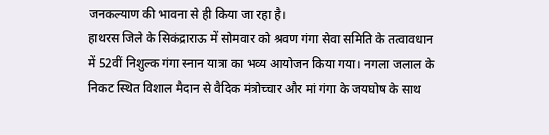जनकल्याण की भावना से ही किया जा रहा है।
हाथरस जिले के सिकंद्राराऊ में सोमवार को श्रवण गंगा सेवा समिति के तत्वावधान में 52वीं निशुल्क गंगा स्नान यात्रा का भव्य आयोजन किया गया। नगला जलाल के निकट स्थित विशाल मैदान से वैदिक मंत्रोच्चार और मां गंगा के जयघोष के साथ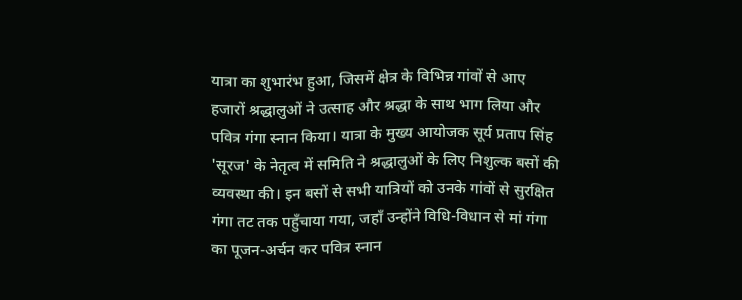यात्रा का शुभारंभ हुआ, जिसमें क्षेत्र के विभिन्न गांवों से आए हजारों श्रद्धालुओं ने उत्साह और श्रद्धा के साथ भाग लिया और पवित्र गंगा स्नान किया। यात्रा के मुख्य आयोजक सूर्य प्रताप सिंह 'सूरज' के नेतृत्व में समिति ने श्रद्धालुओं के लिए निशुल्क बसों की व्यवस्था की। इन बसों से सभी यात्रियों को उनके गांवों से सुरक्षित गंगा तट तक पहुँचाया गया, जहाँ उन्होंने विधि-विधान से मां गंगा का पूजन-अर्चन कर पवित्र स्नान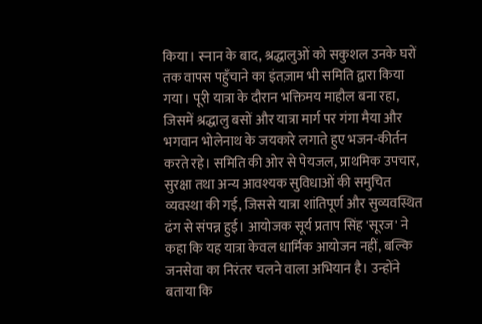किया। स्नान के बाद, श्रद्धालुओं को सकुशल उनके घरों तक वापस पहुँचाने का इंतज़ाम भी समिति द्वारा किया गया। पूरी यात्रा के दौरान भक्तिमय माहौल बना रहा, जिसमें श्रद्धालु बसों और यात्रा मार्ग पर गंगा मैया और भगवान भोलेनाथ के जयकारे लगाते हुए भजन-कीर्तन करते रहे। समिति की ओर से पेयजल, प्राथमिक उपचार, सुरक्षा तथा अन्य आवश्यक सुविधाओं की समुचित व्यवस्था की गई, जिससे यात्रा शांतिपूर्ण और सुव्यवस्थित ढंग से संपन्न हुई। आयोजक सूर्य प्रताप सिंह 'सूरज' ने कहा कि यह यात्रा केवल धार्मिक आयोजन नहीं, बल्कि जनसेवा का निरंतर चलने वाला अभियान है। उन्होंने बताया कि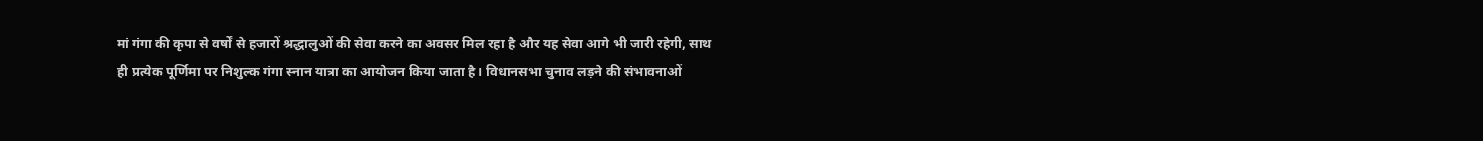मां गंगा की कृपा से वर्षों से हजारों श्रद्धालुओं की सेवा करने का अवसर मिल रहा है और यह सेवा आगे भी जारी रहेगी, साथ ही प्रत्येक पूर्णिमा पर निशुल्क गंगा स्नान यात्रा का आयोजन किया जाता है। विधानसभा चुनाव लड़ने की संभावनाओं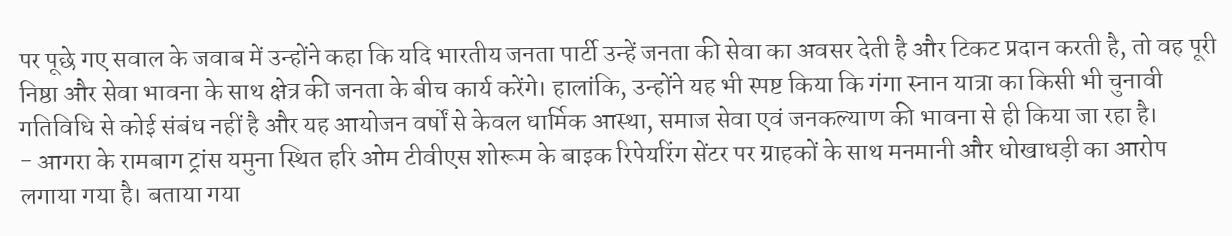पर पूछे गए सवाल के जवाब में उन्होंने कहा कि यदि भारतीय जनता पार्टी उन्हें जनता की सेवा का अवसर देती है और टिकट प्रदान करती है, तो वह पूरी निष्ठा और सेवा भावना के साथ क्षेत्र की जनता के बीच कार्य करेंगे। हालांकि, उन्होंने यह भी स्पष्ट किया कि गंगा स्नान यात्रा का किसी भी चुनावी गतिविधि से कोई संबंध नहीं है और यह आयोजन वर्षों से केवल धार्मिक आस्था, समाज सेवा एवं जनकल्याण की भावना से ही किया जा रहा है।
- आगरा के रामबाग ट्रांस यमुना स्थित हरि ओम टीवीएस शोरूम के बाइक रिपेयरिंग सेंटर पर ग्राहकों के साथ मनमानी और धोखाधड़ी का आरोप लगाया गया है। बताया गया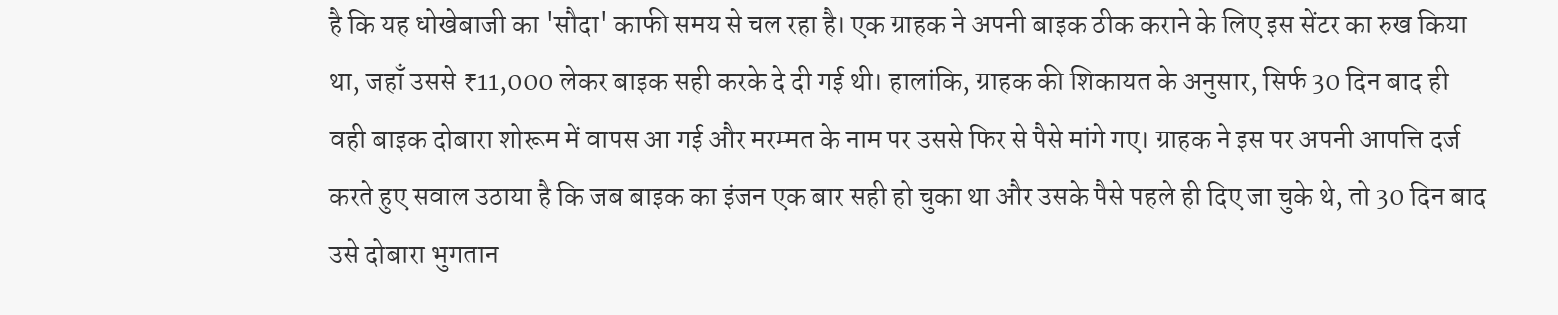है कि यह धोखेबाजी का 'सौदा' काफी समय से चल रहा है। एक ग्राहक ने अपनी बाइक ठीक कराने के लिए इस सेंटर का रुख किया था, जहाँ उससे ₹11,000 लेकर बाइक सही करके दे दी गई थी। हालांकि, ग्राहक की शिकायत के अनुसार, सिर्फ 30 दिन बाद ही वही बाइक दोबारा शोरूम में वापस आ गई और मरम्मत के नाम पर उससे फिर से पैसे मांगे गए। ग्राहक ने इस पर अपनी आपत्ति दर्ज करते हुए सवाल उठाया है कि जब बाइक का इंजन एक बार सही हो चुका था और उसके पैसे पहले ही दिए जा चुके थे, तो 30 दिन बाद उसे दोबारा भुगतान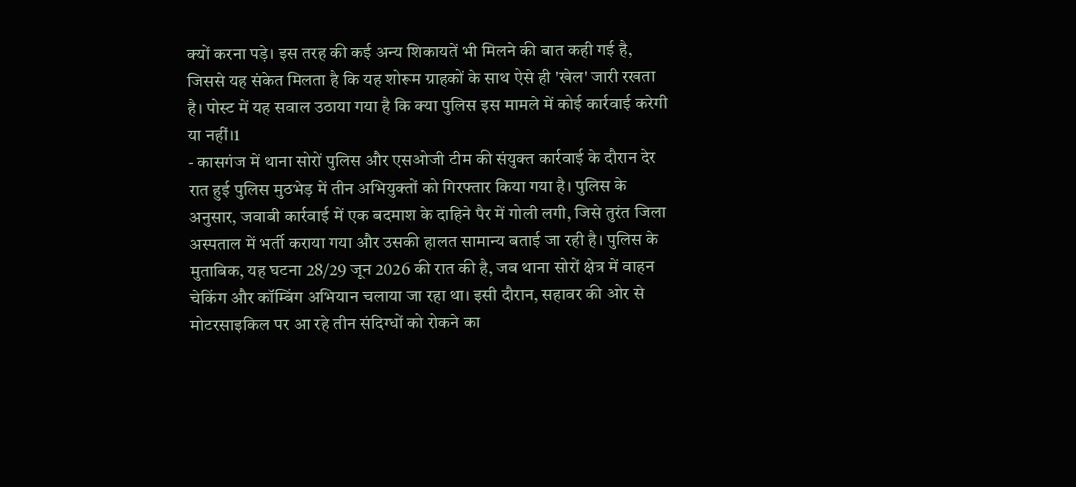क्यों करना पड़े। इस तरह की कई अन्य शिकायतें भी मिलने की बात कही गई है, जिससे यह संकेत मिलता है कि यह शोरूम ग्राहकों के साथ ऐसे ही 'खेल' जारी रखता है। पोस्ट में यह सवाल उठाया गया है कि क्या पुलिस इस मामले में कोई कार्रवाई करेगी या नहीं।1
- कासगंज में थाना सोरों पुलिस और एसओजी टीम की संयुक्त कार्रवाई के दौरान देर रात हुई पुलिस मुठभेड़ में तीन अभियुक्तों को गिरफ्तार किया गया है। पुलिस के अनुसार, जवाबी कार्रवाई में एक बदमाश के दाहिने पैर में गोली लगी, जिसे तुरंत जिला अस्पताल में भर्ती कराया गया और उसकी हालत सामान्य बताई जा रही है। पुलिस के मुताबिक, यह घटना 28/29 जून 2026 की रात की है, जब थाना सोरों क्षेत्र में वाहन चेकिंग और कॉम्बिंग अभियान चलाया जा रहा था। इसी दौरान, सहावर की ओर से मोटरसाइकिल पर आ रहे तीन संदिग्धों को रोकने का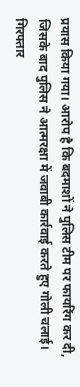प्रयास किया गया। आरोप है कि बदमाशों ने पुलिस टीम पर फायरिंग कर दी, जिसके बाद पुलिस ने आत्मरक्षा में जवाबी कार्रवाई करते हुए गोली चलाई। गिरफ्तार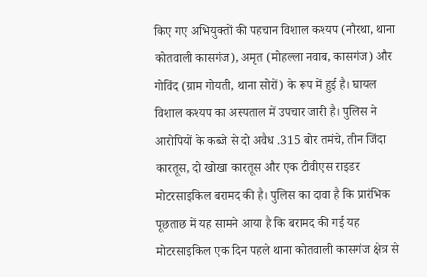किए गए अभियुक्तों की पहचान विशाल कश्यप (नौरथा, थाना कोतवाली कासगंज), अमृत (मोहल्ला नवाब, कासगंज) और गोविंद (ग्राम गोयती, थाना सोरों) के रूप में हुई है। घायल विशाल कश्यप का अस्पताल में उपचार जारी है। पुलिस ने आरोपियों के कब्जे से दो अवैध .315 बोर तमंचे, तीन जिंदा कारतूस, दो खोखा कारतूस और एक टीवीएस राइडर मोटरसाइकिल बरामद की है। पुलिस का दावा है कि प्रारंभिक पूछताछ में यह सामने आया है कि बरामद की गई यह मोटरसाइकिल एक दिन पहले थाना कोतवाली कासगंज क्षेत्र से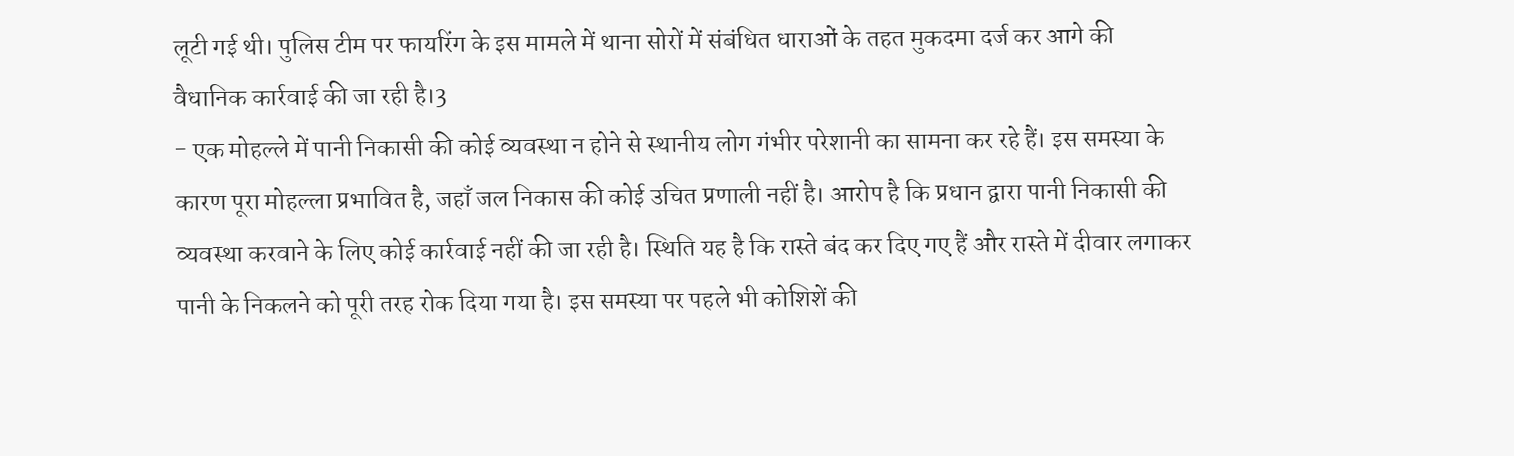लूटी गई थी। पुलिस टीम पर फायरिंग के इस मामले में थाना सोरों में संबंधित धाराओं के तहत मुकदमा दर्ज कर आगे की वैधानिक कार्रवाई की जा रही है।3
- एक मोहल्ले में पानी निकासी की कोई व्यवस्था न होने से स्थानीय लोग गंभीर परेशानी का सामना कर रहे हैं। इस समस्या के कारण पूरा मोहल्ला प्रभावित है, जहाँ जल निकास की कोई उचित प्रणाली नहीं है। आरोप है कि प्रधान द्वारा पानी निकासी की व्यवस्था करवाने के लिए कोई कार्रवाई नहीं की जा रही है। स्थिति यह है कि रास्ते बंद कर दिए गए हैं और रास्ते में दीवार लगाकर पानी के निकलने को पूरी तरह रोक दिया गया है। इस समस्या पर पहले भी कोशिशें की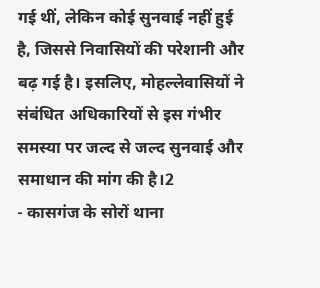गई थीं, लेकिन कोई सुनवाई नहीं हुई है, जिससे निवासियों की परेशानी और बढ़ गई है। इसलिए, मोहल्लेवासियों ने संबंधित अधिकारियों से इस गंभीर समस्या पर जल्द से जल्द सुनवाई और समाधान की मांग की है।2
- कासगंज के सोरों थाना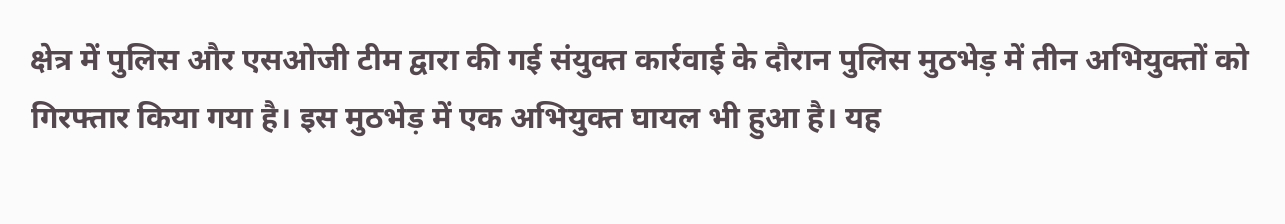क्षेत्र में पुलिस और एसओजी टीम द्वारा की गई संयुक्त कार्रवाई के दौरान पुलिस मुठभेड़ में तीन अभियुक्तों को गिरफ्तार किया गया है। इस मुठभेड़ में एक अभियुक्त घायल भी हुआ है। यह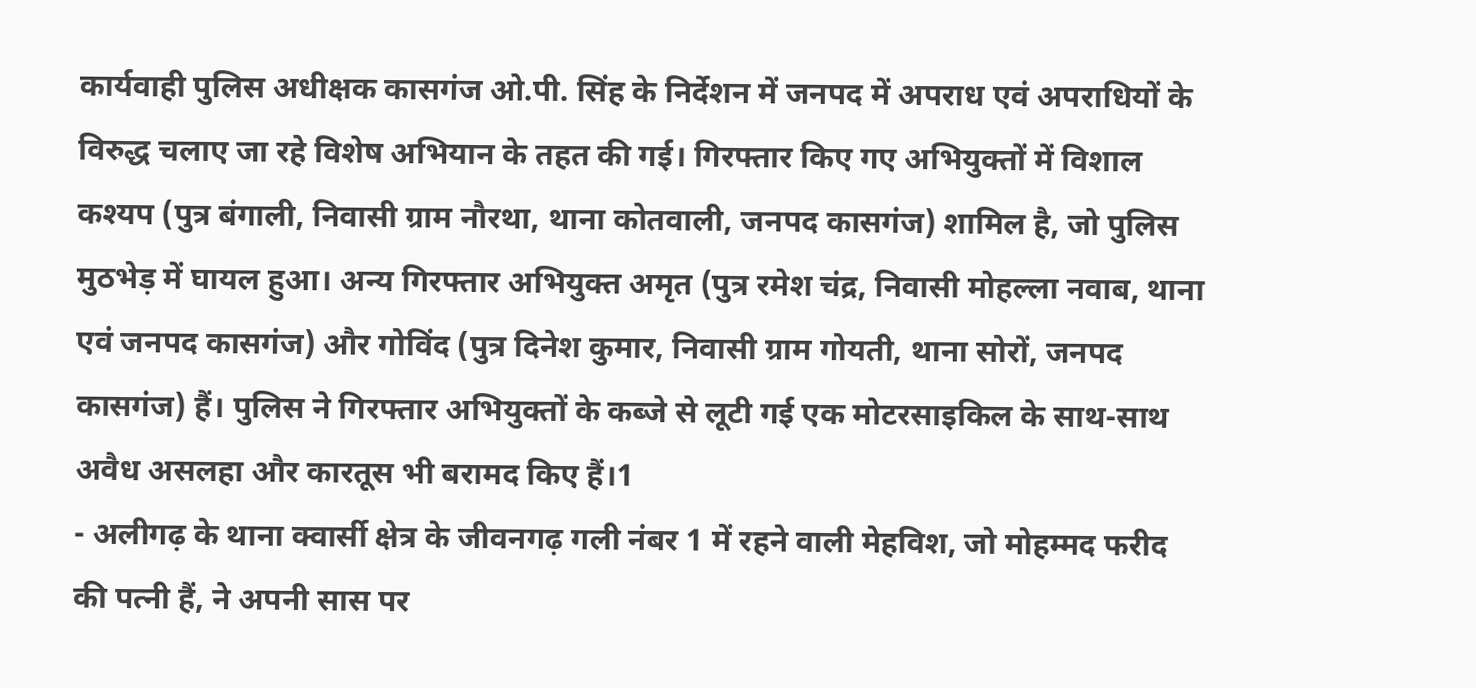कार्यवाही पुलिस अधीक्षक कासगंज ओ.पी. सिंह के निर्देशन में जनपद में अपराध एवं अपराधियों के विरुद्ध चलाए जा रहे विशेष अभियान के तहत की गई। गिरफ्तार किए गए अभियुक्तों में विशाल कश्यप (पुत्र बंगाली, निवासी ग्राम नौरथा, थाना कोतवाली, जनपद कासगंज) शामिल है, जो पुलिस मुठभेड़ में घायल हुआ। अन्य गिरफ्तार अभियुक्त अमृत (पुत्र रमेश चंद्र, निवासी मोहल्ला नवाब, थाना एवं जनपद कासगंज) और गोविंद (पुत्र दिनेश कुमार, निवासी ग्राम गोयती, थाना सोरों, जनपद कासगंज) हैं। पुलिस ने गिरफ्तार अभियुक्तों के कब्जे से लूटी गई एक मोटरसाइकिल के साथ-साथ अवैध असलहा और कारतूस भी बरामद किए हैं।1
- अलीगढ़ के थाना क्वार्सी क्षेत्र के जीवनगढ़ गली नंबर 1 में रहने वाली मेहविश, जो मोहम्मद फरीद की पत्नी हैं, ने अपनी सास पर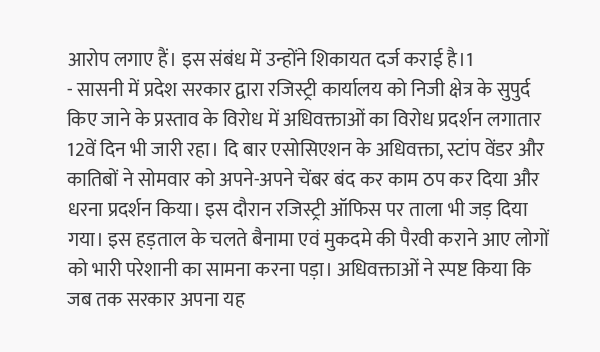आरोप लगाए हैं। इस संबंध में उन्होंने शिकायत दर्ज कराई है।1
- सासनी में प्रदेश सरकार द्वारा रजिस्ट्री कार्यालय को निजी क्षेत्र के सुपुर्द किए जाने के प्रस्ताव के विरोध में अधिवक्ताओं का विरोध प्रदर्शन लगातार 12वें दिन भी जारी रहा। दि बार एसोसिएशन के अधिवक्ता, स्टांप वेंडर और कातिबों ने सोमवार को अपने-अपने चेंबर बंद कर काम ठप कर दिया और धरना प्रदर्शन किया। इस दौरान रजिस्ट्री ऑफिस पर ताला भी जड़ दिया गया। इस हड़ताल के चलते बैनामा एवं मुकदमे की पैरवी कराने आए लोगों को भारी परेशानी का सामना करना पड़ा। अधिवक्ताओं ने स्पष्ट किया कि जब तक सरकार अपना यह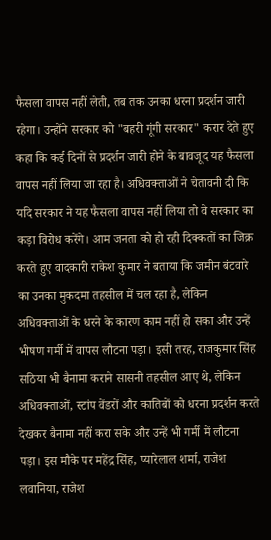फैसला वापस नहीं लेती, तब तक उनका धरना प्रदर्शन जारी रहेगा। उन्होंने सरकार को "बहरी गूंगी सरकार" करार देते हुए कहा कि कई दिनों से प्रदर्शन जारी होने के बावजूद यह फैसला वापस नहीं लिया जा रहा है। अधिवक्ताओं ने चेतावनी दी कि यदि सरकार ने यह फैसला वापस नहीं लिया तो वे सरकार का कड़ा विरोध करेंगे। आम जनता को हो रही दिक्कतों का जिक्र करते हुए वादकारी राकेश कुमार ने बताया कि जमीन बंटवारे का उनका मुकदमा तहसील में चल रहा है, लेकिन अधिवक्ताओं के धरने के कारण काम नहीं हो सका और उन्हें भीषण गर्मी में वापस लौटना पड़ा। इसी तरह, राजकुमार सिंह सठिया भी बैनामा कराने सासनी तहसील आए थे, लेकिन अधिवक्ताओं, स्टांप वेंडरों और कातिबों को धरना प्रदर्शन करते देखकर बैनामा नहीं करा सके और उन्हें भी गर्मी में लौटना पड़ा। इस मौके पर महेंद्र सिंह, प्यारेलाल शर्मा, राजेश लवानिया, राजेश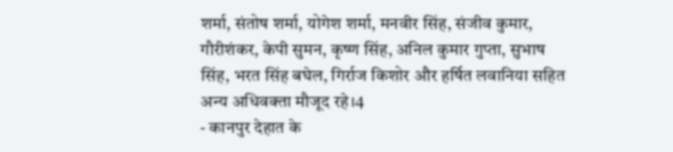शर्मा, संतोष शर्मा, योगेश शर्मा, मनवीर सिंह, संजीव कुमार, गौरीशंकर, केपी सुमन, कृष्ण सिंह, अनिल कुमार गुप्ता, सुभाष सिंह, भरत सिंह बघेल, गिर्राज किशोर और हर्षित लवानिया सहित अन्य अधिवक्ता मौजूद रहे।4
- कानपुर देहात के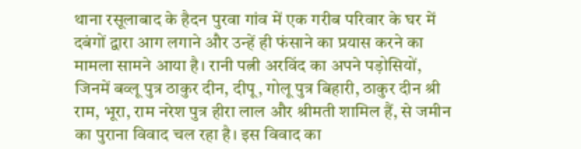थाना रसूलाबाद के हैदन पुरवा गांव में एक गरीब परिवार के घर में दबंगों द्वारा आग लगाने और उन्हें ही फंसाने का प्रयास करने का मामला सामने आया है। रानी पत्नी अरविंद का अपने पड़ोसियों, जिनमें बव्लू पुत्र ठाकुर दीन, दीपू, गोलू पुत्र बिहारी, ठाकुर दीन श्री राम, भूरा, राम नरेश पुत्र हीरा लाल और श्रीमती शामिल हैं, से जमीन का पुराना विवाद चल रहा है। इस विवाद का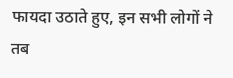फायदा उठाते हुए, इन सभी लोगों ने तब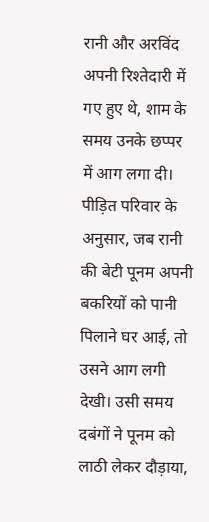रानी और अरविंद अपनी रिश्तेदारी में गए हुए थे, शाम के समय उनके छप्पर में आग लगा दी। पीड़ित परिवार के अनुसार, जब रानी की बेटी पूनम अपनी बकरियों को पानी पिलाने घर आई, तो उसने आग लगी देखी। उसी समय दबंगों ने पूनम को लाठी लेकर दौड़ाया,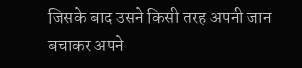जिसके बाद उसने किसी तरह अपनी जान बचाकर अपने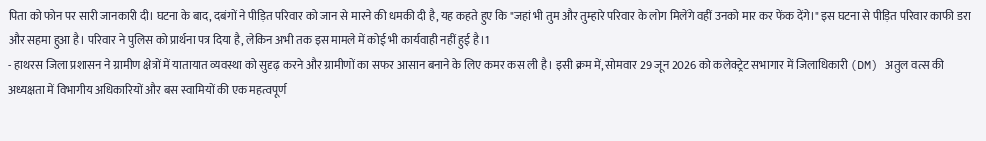पिता को फोन पर सारी जानकारी दी। घटना के बाद, दबंगों ने पीड़ित परिवार को जान से मारने की धमकी दी है, यह कहते हुए कि "जहां भी तुम और तुम्हारे परिवार के लोग मिलेंगे वहीं उनको मार कर फेंक देंगे।" इस घटना से पीड़ित परिवार काफी डरा और सहमा हुआ है। परिवार ने पुलिस को प्रार्थना पत्र दिया है, लेकिन अभी तक इस मामले में कोई भी कार्यवाही नहीं हुई है।1
- हाथरस जिला प्रशासन ने ग्रामीण क्षेत्रों में यातायात व्यवस्था को सुदृढ़ करने और ग्रामीणों का सफर आसान बनाने के लिए कमर कस ली है। इसी क्रम में, सोमवार 29 जून 2026 को कलेक्ट्रेट सभागार में जिलाधिकारी (DM) अतुल वत्स की अध्यक्षता में विभागीय अधिकारियों और बस स्वामियों की एक महत्वपूर्ण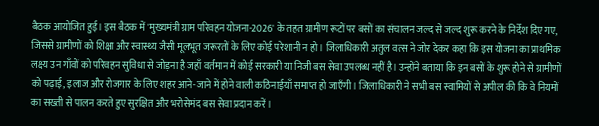बैठक आयोजित हुई। इस बैठक में 'मुख्यमंत्री ग्राम परिवहन योजना-2026' के तहत ग्रामीण रूटों पर बसों का संचालन जल्द से जल्द शुरू करने के निर्देश दिए गए, जिससे ग्रामीणों को शिक्षा और स्वास्थ्य जैसी मूलभूत जरूरतों के लिए कोई परेशानी न हो। जिलाधिकारी अतुल वत्स ने जोर देकर कहा कि इस योजना का प्राथमिक लक्ष्य उन गाँवों को परिवहन सुविधा से जोड़ना है जहाँ वर्तमान में कोई सरकारी या निजी बस सेवा उपलब्ध नहीं है। उन्होंने बताया कि इन बसों के शुरू होने से ग्रामीणों को पढ़ाई, इलाज और रोजगार के लिए शहर आने-जाने में होने वाली कठिनाईयाँ समाप्त हो जाएँगी। जिलाधिकारी ने सभी बस स्वामियों से अपील की कि वे नियमों का सख्ती से पालन करते हुए सुरक्षित और भरोसेमंद बस सेवा प्रदान करें।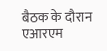बैठक के दौरान एआरएम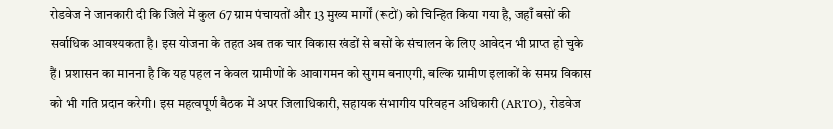रोडवेज ने जानकारी दी कि जिले में कुल 67 ग्राम पंचायतों और 13 मुख्य मार्गों (रूटों) को चिन्हित किया गया है, जहाँ बसों की सर्वाधिक आवश्यकता है। इस योजना के तहत अब तक चार विकास खंडों से बसों के संचालन के लिए आवेदन भी प्राप्त हो चुके हैं। प्रशासन का मानना है कि यह पहल न केवल ग्रामीणों के आवागमन को सुगम बनाएगी, बल्कि ग्रामीण इलाकों के समग्र विकास को भी गति प्रदान करेगी। इस महत्वपूर्ण बैठक में अपर जिलाधिकारी, सहायक संभागीय परिवहन अधिकारी (ARTO), रोडवेज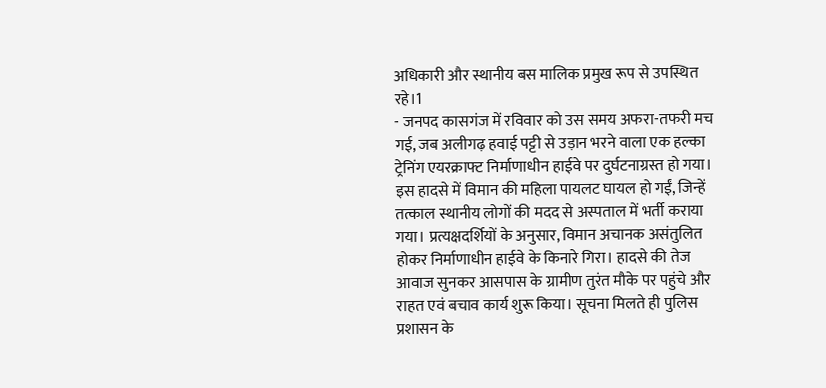अधिकारी और स्थानीय बस मालिक प्रमुख रूप से उपस्थित रहे।1
- जनपद कासगंज में रविवार को उस समय अफरा-तफरी मच गई, जब अलीगढ़ हवाई पट्टी से उड़ान भरने वाला एक हल्का ट्रेनिंग एयरक्राफ्ट निर्माणाधीन हाईवे पर दुर्घटनाग्रस्त हो गया। इस हादसे में विमान की महिला पायलट घायल हो गईं, जिन्हें तत्काल स्थानीय लोगों की मदद से अस्पताल में भर्ती कराया गया। प्रत्यक्षदर्शियों के अनुसार, विमान अचानक असंतुलित होकर निर्माणाधीन हाईवे के किनारे गिरा। हादसे की तेज आवाज सुनकर आसपास के ग्रामीण तुरंत मौके पर पहुंचे और राहत एवं बचाव कार्य शुरू किया। सूचना मिलते ही पुलिस प्रशासन के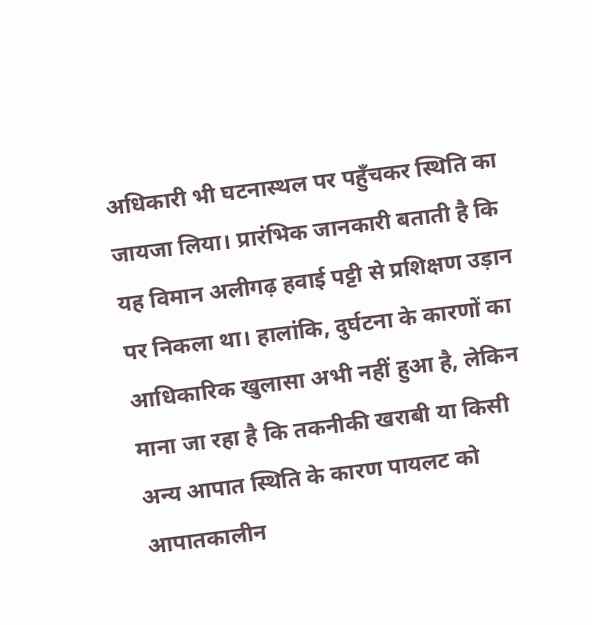अधिकारी भी घटनास्थल पर पहुँचकर स्थिति का जायजा लिया। प्रारंभिक जानकारी बताती है कि यह विमान अलीगढ़ हवाई पट्टी से प्रशिक्षण उड़ान पर निकला था। हालांकि, दुर्घटना के कारणों का आधिकारिक खुलासा अभी नहीं हुआ है, लेकिन माना जा रहा है कि तकनीकी खराबी या किसी अन्य आपात स्थिति के कारण पायलट को आपातकालीन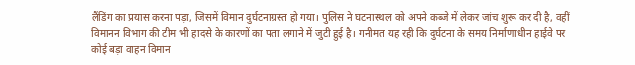लैंडिंग का प्रयास करना पड़ा, जिसमें विमान दुर्घटनाग्रस्त हो गया। पुलिस ने घटनास्थल को अपने कब्जे में लेकर जांच शुरू कर दी है, वहीं विमानन विभाग की टीम भी हादसे के कारणों का पता लगाने में जुटी हुई है। गनीमत यह रही कि दुर्घटना के समय निर्माणाधीन हाईवे पर कोई बड़ा वाहन विमान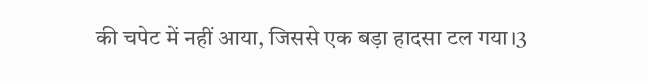की चपेट में नहीं आया, जिससे एक बड़ा हादसा टल गया।3